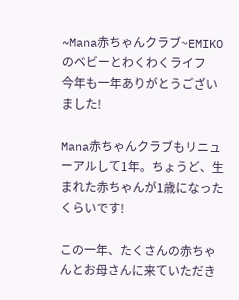~Mana赤ちゃんクラブ~EMIKOのベビーとわくわくライフ
今年も一年ありがとうございました!

Mana赤ちゃんクラブもリニューアルして1年。ちょうど、生まれた赤ちゃんが1歳になったくらいです!

この一年、たくさんの赤ちゃんとお母さんに来ていただき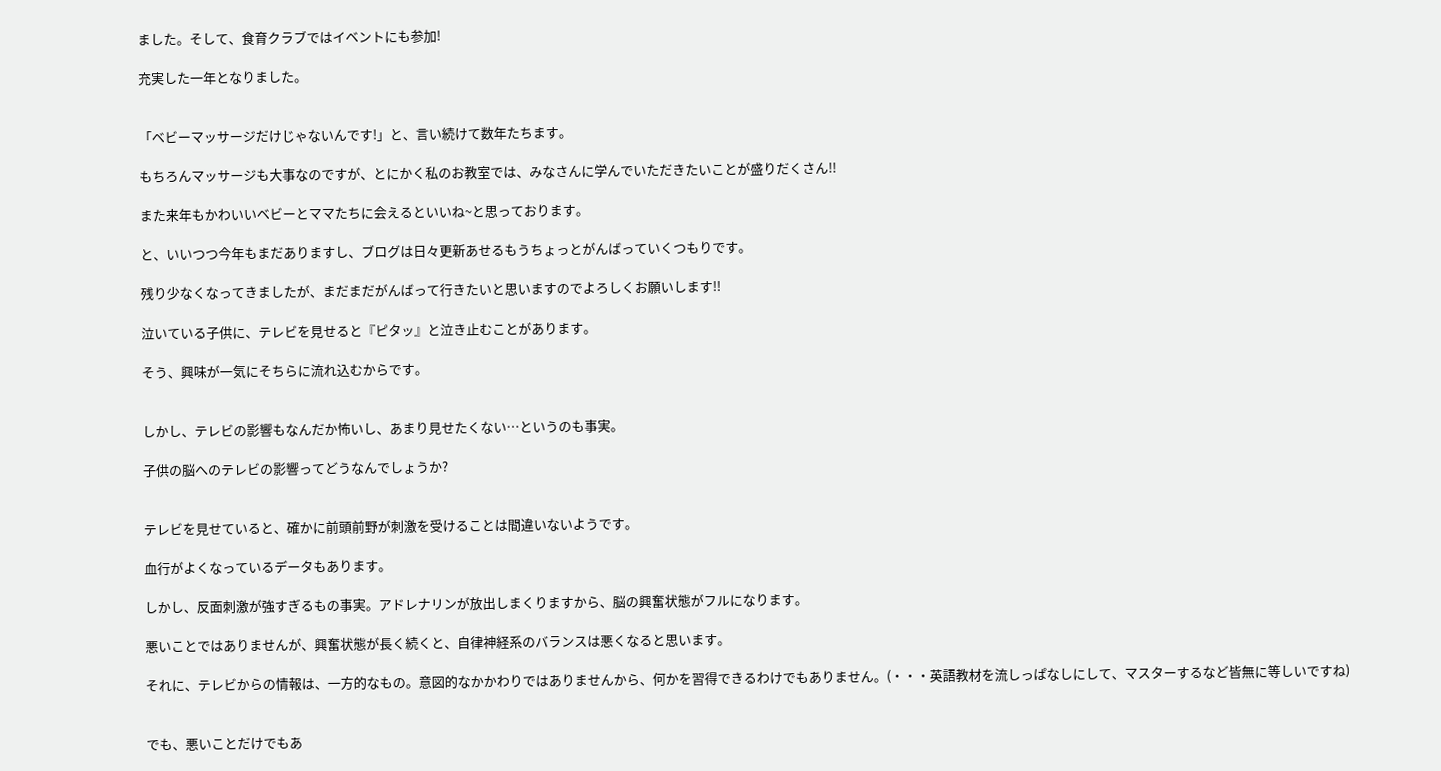ました。そして、食育クラブではイベントにも参加!

充実した一年となりました。


「ベビーマッサージだけじゃないんです!」と、言い続けて数年たちます。

もちろんマッサージも大事なのですが、とにかく私のお教室では、みなさんに学んでいただきたいことが盛りだくさん!!

また来年もかわいいベビーとママたちに会えるといいね~と思っております。

と、いいつつ今年もまだありますし、ブログは日々更新あせるもうちょっとがんばっていくつもりです。

残り少なくなってきましたが、まだまだがんばって行きたいと思いますのでよろしくお願いします!!

泣いている子供に、テレビを見せると『ピタッ』と泣き止むことがあります。

そう、興味が一気にそちらに流れ込むからです。


しかし、テレビの影響もなんだか怖いし、あまり見せたくない…というのも事実。

子供の脳へのテレビの影響ってどうなんでしょうか?


テレビを見せていると、確かに前頭前野が刺激を受けることは間違いないようです。

血行がよくなっているデータもあります。

しかし、反面刺激が強すぎるもの事実。アドレナリンが放出しまくりますから、脳の興奮状態がフルになります。

悪いことではありませんが、興奮状態が長く続くと、自律神経系のバランスは悪くなると思います。

それに、テレビからの情報は、一方的なもの。意図的なかかわりではありませんから、何かを習得できるわけでもありません。(・・・英語教材を流しっぱなしにして、マスターするなど皆無に等しいですね)


でも、悪いことだけでもあ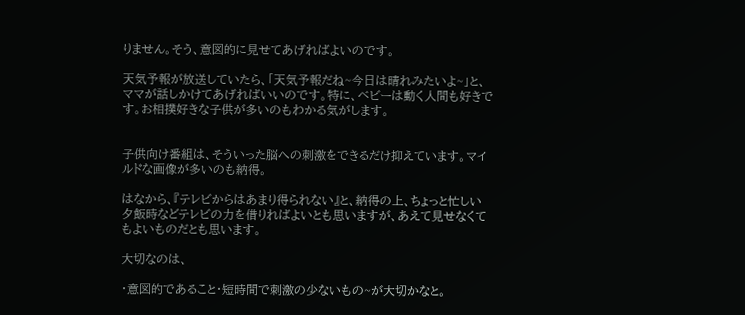りません。そう、意図的に見せてあげればよいのです。

天気予報が放送していたら、「天気予報だね~今日は晴れみたいよ~」と、ママが話しかけてあげればいいのです。特に、ベビーは動く人間も好きです。お相撲好きな子供が多いのもわかる気がします。


子供向け番組は、そういった脳への刺激をできるだけ抑えています。マイルドな画像が多いのも納得。

はなから、『テレビからはあまり得られない』と、納得の上、ちょっと忙しい夕飯時などテレビの力を借りればよいとも思いますが、あえて見せなくてもよいものだとも思います。

大切なのは、

・意図的であること・短時間で刺激の少ないもの~が大切かなと。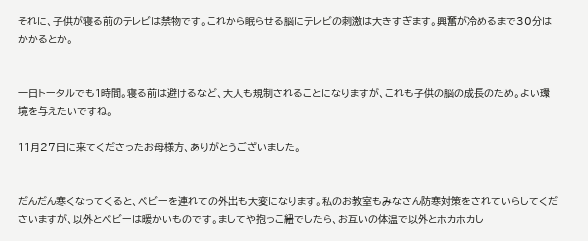それに、子供が寝る前のテレビは禁物です。これから眠らせる脳にテレビの刺激は大きすぎます。興奮が冷めるまで30分はかかるとか。


一日トータルでも1時間。寝る前は避けるなど、大人も規制されることになりますが、これも子供の脳の成長のため。よい環境を与えたいですね。

11月27日に来てくださったお母様方、ありがとうございました。


だんだん寒くなってくると、ベビーを連れての外出も大変になります。私のお教室もみなさん防寒対策をされていらしてくださいますが、以外とベビーは暖かいものです。ましてや抱っこ紐でしたら、お互いの体温で以外とホカホカし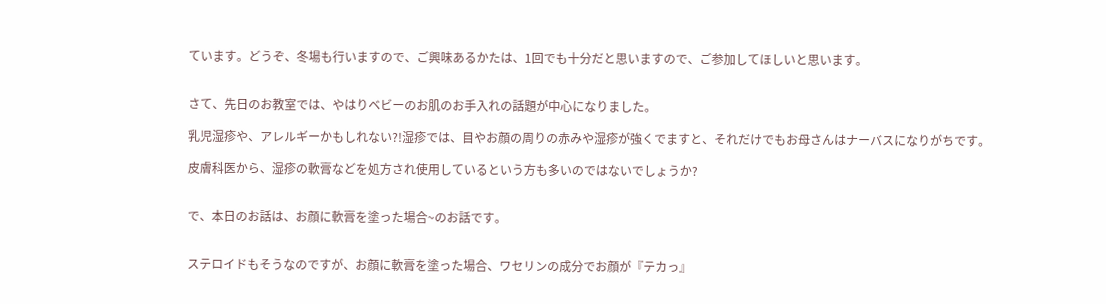ています。どうぞ、冬場も行いますので、ご興味あるかたは、1回でも十分だと思いますので、ご参加してほしいと思います。


さて、先日のお教室では、やはりベビーのお肌のお手入れの話題が中心になりました。

乳児湿疹や、アレルギーかもしれない?!湿疹では、目やお顔の周りの赤みや湿疹が強くでますと、それだけでもお母さんはナーバスになりがちです。

皮膚科医から、湿疹の軟膏などを処方され使用しているという方も多いのではないでしょうか?


で、本日のお話は、お顔に軟膏を塗った場合~のお話です。


ステロイドもそうなのですが、お顔に軟膏を塗った場合、ワセリンの成分でお顔が『テカっ』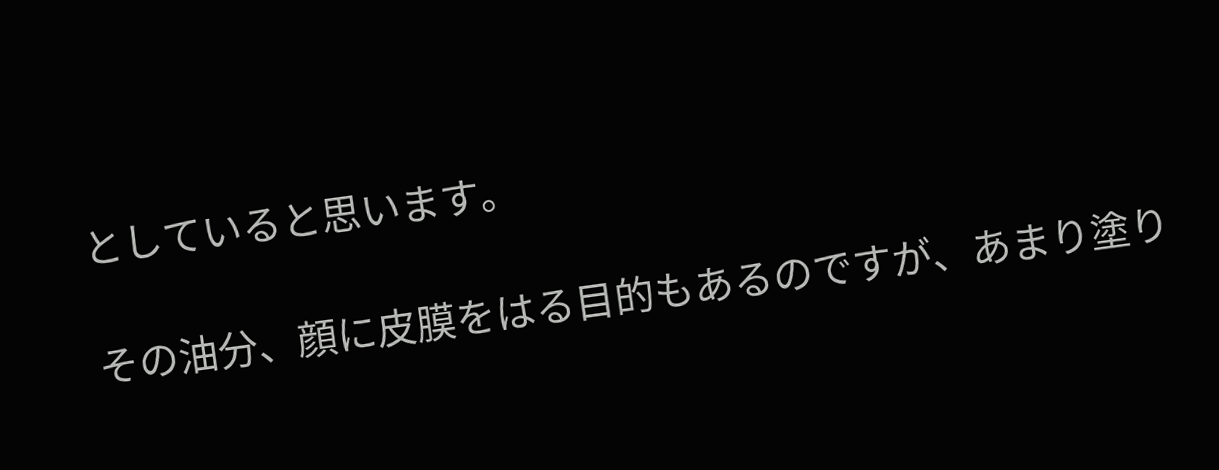としていると思います。

その油分、顔に皮膜をはる目的もあるのですが、あまり塗り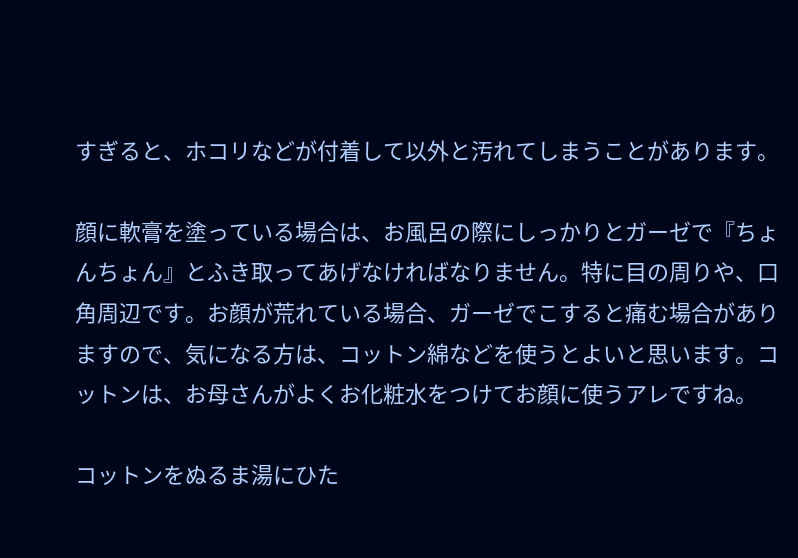すぎると、ホコリなどが付着して以外と汚れてしまうことがあります。

顔に軟膏を塗っている場合は、お風呂の際にしっかりとガーゼで『ちょんちょん』とふき取ってあげなければなりません。特に目の周りや、口角周辺です。お顔が荒れている場合、ガーゼでこすると痛む場合がありますので、気になる方は、コットン綿などを使うとよいと思います。コットンは、お母さんがよくお化粧水をつけてお顔に使うアレですね。

コットンをぬるま湯にひた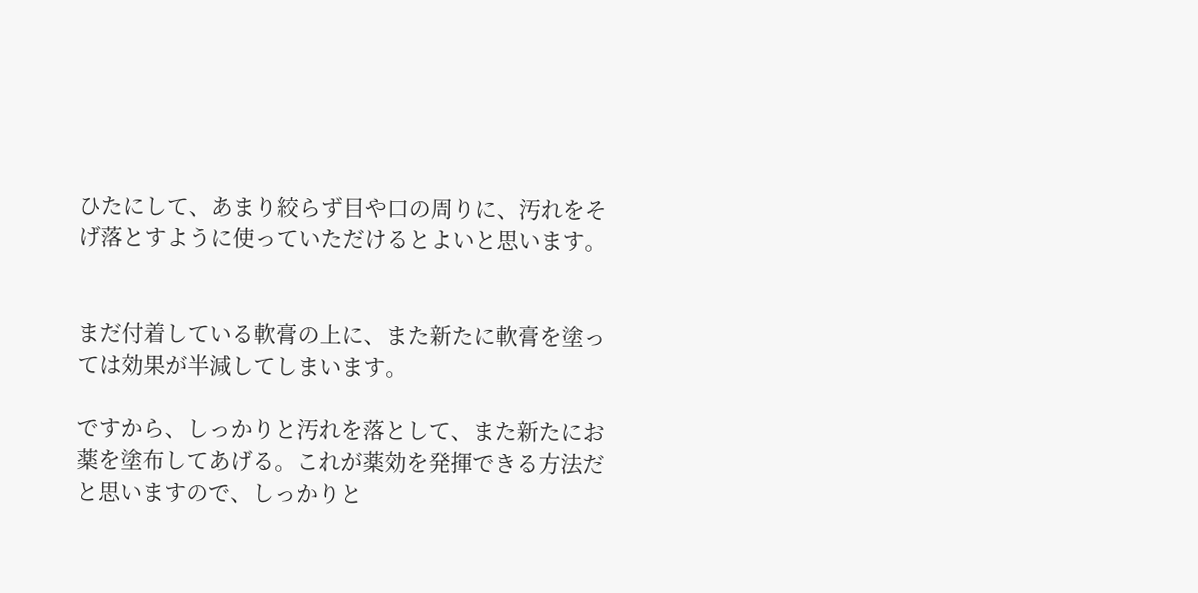ひたにして、あまり絞らず目や口の周りに、汚れをそげ落とすように使っていただけるとよいと思います。


まだ付着している軟膏の上に、また新たに軟膏を塗っては効果が半減してしまいます。

ですから、しっかりと汚れを落として、また新たにお薬を塗布してあげる。これが薬効を発揮できる方法だと思いますので、しっかりと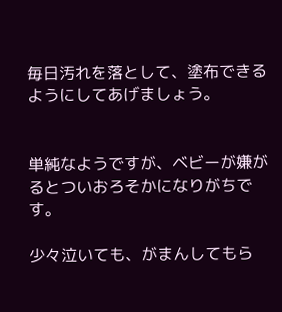毎日汚れを落として、塗布できるようにしてあげましょう。


単純なようですが、ベビーが嫌がるとついおろそかになりがちです。

少々泣いても、がまんしてもら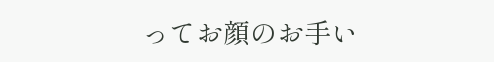ってお顔のお手い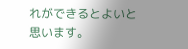れができるとよいと思います。